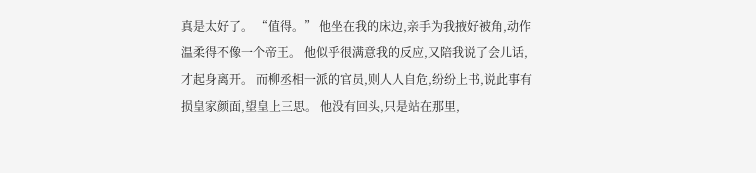真是太好了。 “值得。” 他坐在我的床边,亲手为我掖好被角,动作温柔得不像一个帝王。 他似乎很满意我的反应,又陪我说了会儿话,才起身离开。 而柳丞相一派的官员,则人人自危,纷纷上书,说此事有损皇家颜面,望皇上三思。 他没有回头,只是站在那里,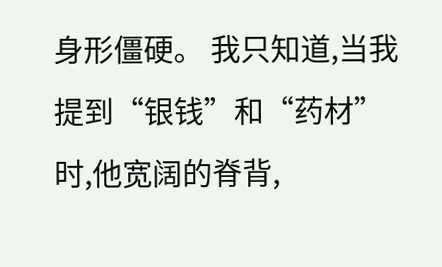身形僵硬。 我只知道,当我提到“银钱”和“药材”时,他宽阔的脊背,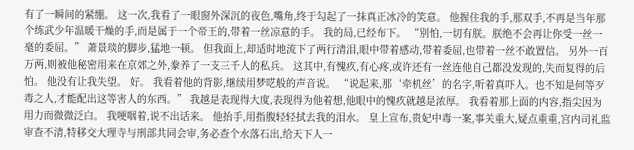有了一瞬间的紧绷。 这一次,我看了一眼窗外深沉的夜色,嘴角,终于勾起了一抹真正冰冷的笑意。 他握住我的手,那双手,不再是当年那个练武少年温暖干燥的手,而是属于一个帝王的,带着一丝凉意的手。 我的局,已经布下。 “别怕,一切有朕。朕绝不会再让你受一丝一毫的委屈。” 萧景琰的脚步,猛地一顿。 但我面上,却适时地流下了两行清泪,眼中带着感动,带着委屈,也带着一丝不敢置信。 另外一百万两,则被他秘密用来在京郊之外,豢养了一支三千人的私兵。 这其中,有愧疚,有心疼,或许还有一丝连他自己都没发现的,失而复得的后怕。 他没有让我失望。 好。 我看着他的背影,继续用梦呓般的声音说。 “说起来,那‘牵机丝’的名字,听着真吓人。也不知是何等歹毒之人,才能配出这等害人的东西。” 我越是表现得大度,表现得为他着想,他眼中的愧疚就越是浓厚。 我看着那上面的内容,指尖因为用力而微微泛白。 我哽咽着,说不出话来。 他抬手,用指腹轻轻拭去我的泪水。 皇上宣布,贵妃中毒一案,事关重大,疑点重重,宫内司礼监审查不清,特移交大理寺与刑部共同会审,务必查个水落石出,给天下人一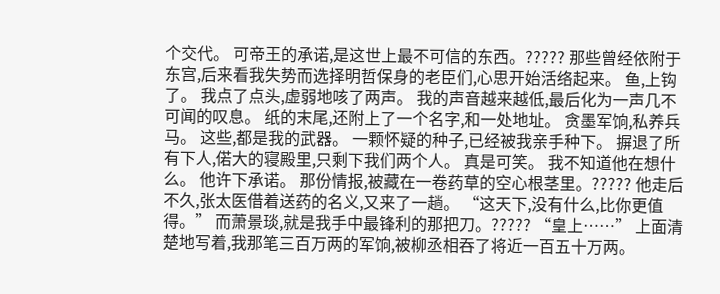个交代。 可帝王的承诺,是这世上最不可信的东西。????? 那些曾经依附于东宫,后来看我失势而选择明哲保身的老臣们,心思开始活络起来。 鱼,上钩了。 我点了点头,虚弱地咳了两声。 我的声音越来越低,最后化为一声几不可闻的叹息。 纸的末尾,还附上了一个名字,和一处地址。 贪墨军饷,私养兵马。 这些,都是我的武器。 一颗怀疑的种子,已经被我亲手种下。 摒退了所有下人,偌大的寝殿里,只剩下我们两个人。 真是可笑。 我不知道他在想什么。 他许下承诺。 那份情报,被藏在一卷药草的空心根茎里。????? 他走后不久,张太医借着送药的名义,又来了一趟。 “这天下,没有什么,比你更值得。” 而萧景琰,就是我手中最锋利的那把刀。????? “皇上……” 上面清楚地写着,我那笔三百万两的军饷,被柳丞相吞了将近一百五十万两。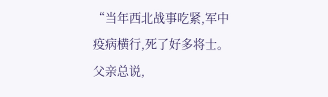“当年西北战事吃紧,军中疫病横行,死了好多将士。父亲总说,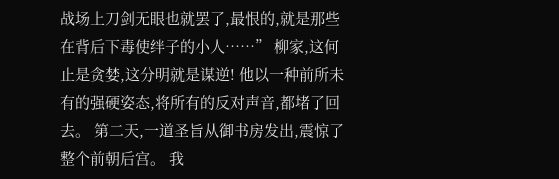战场上刀剑无眼也就罢了,最恨的,就是那些在背后下毒使绊子的小人……” 柳家,这何止是贪婪,这分明就是谋逆! 他以一种前所未有的强硬姿态,将所有的反对声音,都堵了回去。 第二天,一道圣旨从御书房发出,震惊了整个前朝后宫。 我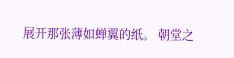展开那张薄如蝉翼的纸。 朝堂之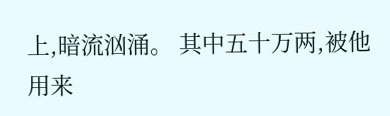上,暗流汹涌。 其中五十万两,被他用来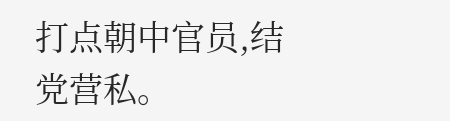打点朝中官员,结党营私。